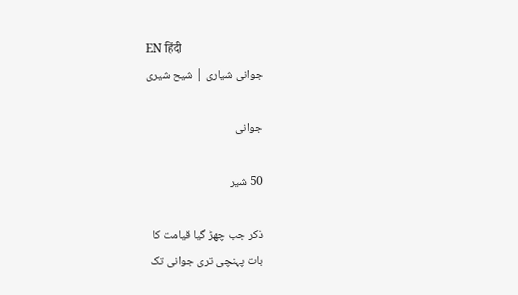EN हिंदी
جوانی شیاری | شیح شیری

جوانی

50 شیر

ذکر جب چھڑ گیا قیامت کا
بات پہنچی تری جوانی تک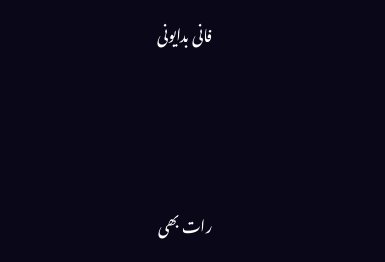فانی بدایونی




رات بھی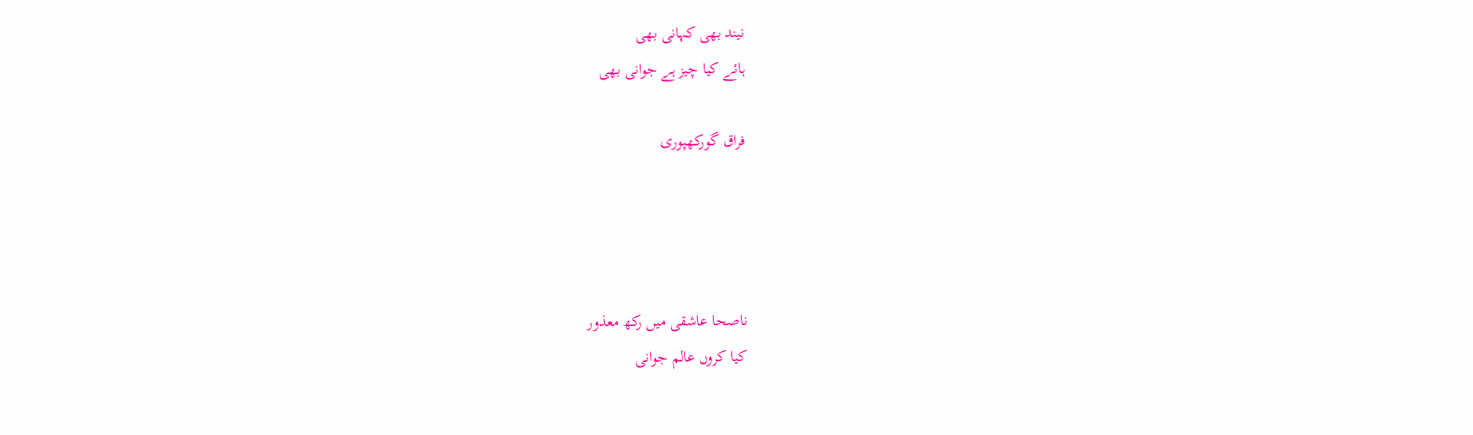نیند بھی کہانی بھی
ہائے کیا چیز ہے جوانی بھی

فراق گورکھپوری




ناصحا عاشقی میں رکھ معذور
کیا کروں عالم جوانی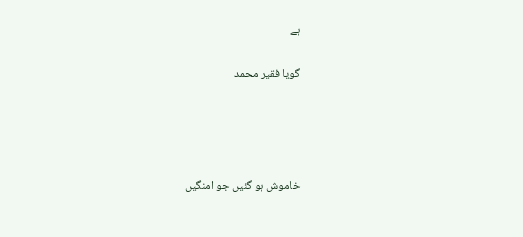ہے

گویا فقیر محمد




خاموش ہو گئیں جو امنگیں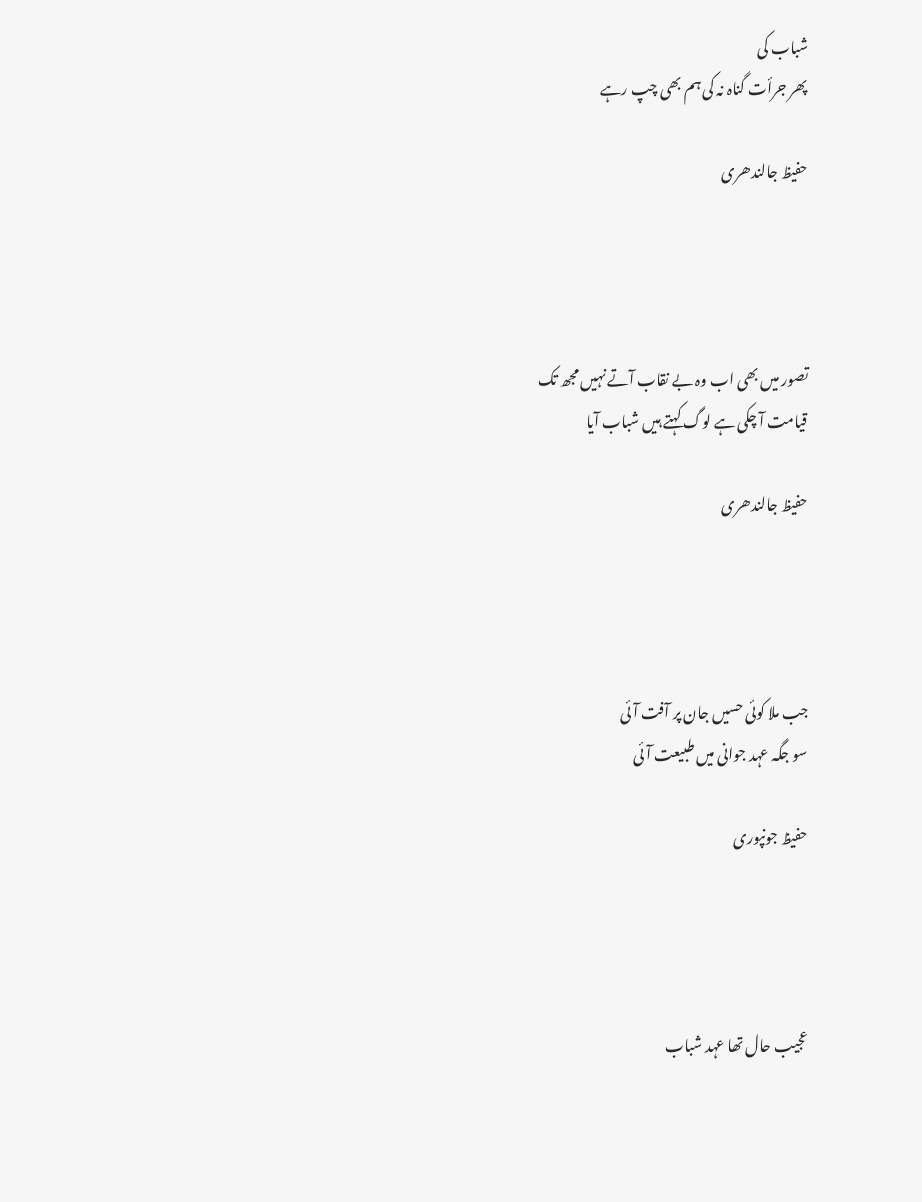شباب کی
پھر جرأت گناہ نہ کی ہم بھی چپ رہے

حفیظ جالندھری




تصور میں بھی اب وہ بے نقاب آتے نہیں مجھ تک
قیامت آ چکی ہے لوگ کہتے ہیں شباب آیا

حفیظ جالندھری




جب ملا کوئی حسیں جان پر آفت آئی
سو جگہ عہد جوانی میں طبیعت آئی

حفیظ جونپوری




عجیب حال تھا عہد شباب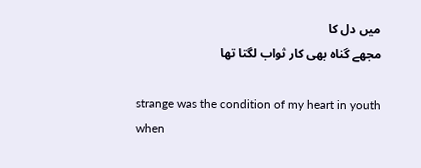میں دل کا
مجھے گناہ بھی کار ثواب لگتا تھا

strange was the condition of my heart in youth
when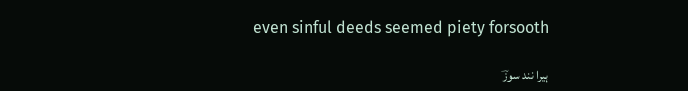even sinful deeds seemed piety forsooth

ہیرا نند سوزؔ